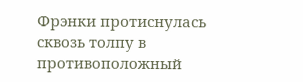Фрэнки протиснулась сквозь толпу в противоположный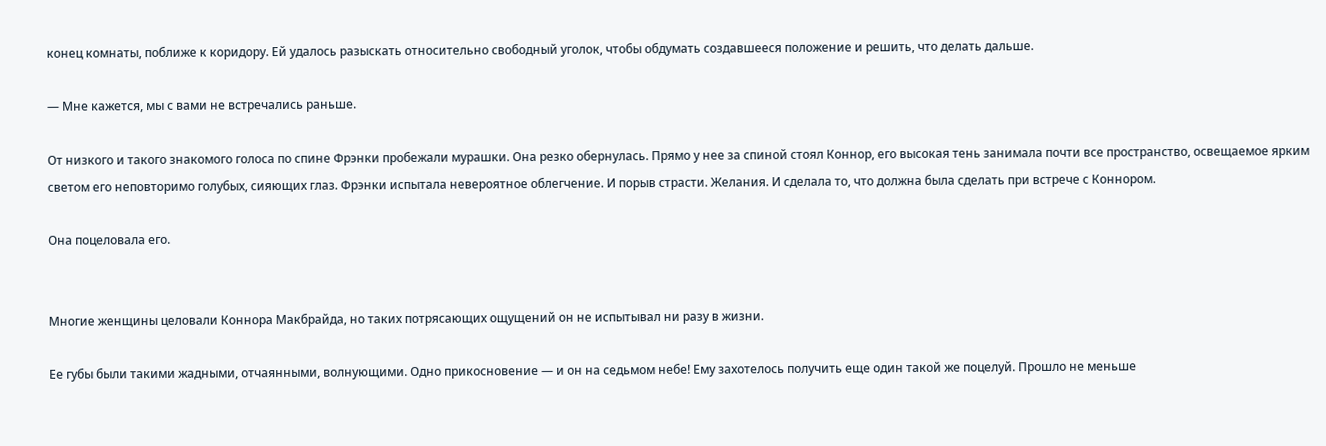конец комнаты, поближе к коридору. Ей удалось разыскать относительно свободный уголок, чтобы обдумать создавшееся положение и решить, что делать дальше.

— Мне кажется, мы с вами не встречались раньше.

От низкого и такого знакомого голоса по спине Фрэнки пробежали мурашки. Она резко обернулась. Прямо у нее за спиной стоял Коннор, его высокая тень занимала почти все пространство, освещаемое ярким светом его неповторимо голубых, сияющих глаз. Фрэнки испытала невероятное облегчение. И порыв страсти. Желания. И сделала то, что должна была сделать при встрече с Коннором.

Она поцеловала его.


Многие женщины целовали Коннора Макбрайда, но таких потрясающих ощущений он не испытывал ни разу в жизни.

Ее губы были такими жадными, отчаянными, волнующими. Одно прикосновение — и он на седьмом небе! Ему захотелось получить еще один такой же поцелуй. Прошло не меньше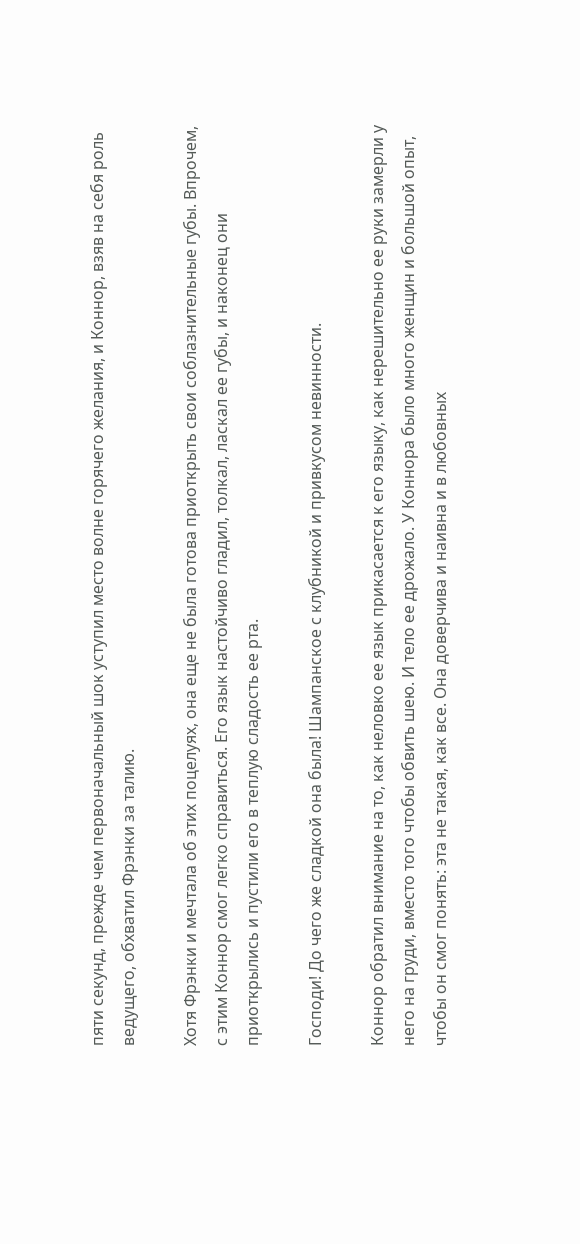пяти секунд, прежде чем первоначальный шок уступил место волне горячего желания, и Коннор, взяв на себя роль ведущего, обхватил Фрэнки за талию.

Хотя Фрэнки и мечтала об этих поцелуях, она еще не была готова приоткрыть свои соблазнительные губы. Впрочем, с этим Коннор смог легко справиться. Его язык настойчиво гладил, толкал, ласкал ее губы, и наконец они приоткрылись и пустили его в теплую сладость ее рта.

Господи! До чего же сладкой она была! Шампанское с клубникой и привкусом невинности.

Коннор обратил внимание на то, как неловко ее язык прикасается к его языку, как нерешительно ее руки замерли у него на груди, вместо того чтобы обвить шею. И тело ее дрожало. У Коннора было много женщин и большой опыт, чтобы он смог понять: эта не такая, как все. Она доверчива и наивна и в любовных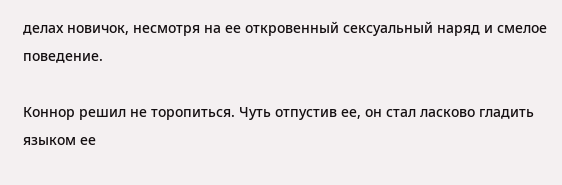делах новичок, несмотря на ее откровенный сексуальный наряд и смелое поведение.

Коннор решил не торопиться. Чуть отпустив ее, он стал ласково гладить языком ее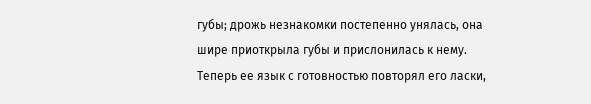губы; дрожь незнакомки постепенно унялась, она шире приоткрыла губы и прислонилась к нему. Теперь ее язык с готовностью повторял его ласки,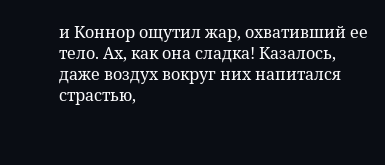и Коннор ощутил жар, охвативший ее тело. Ах, как она сладка! Казалось, даже воздух вокруг них напитался страстью,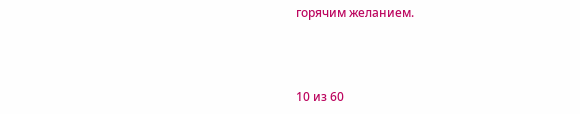горячим желанием.



10 из 60